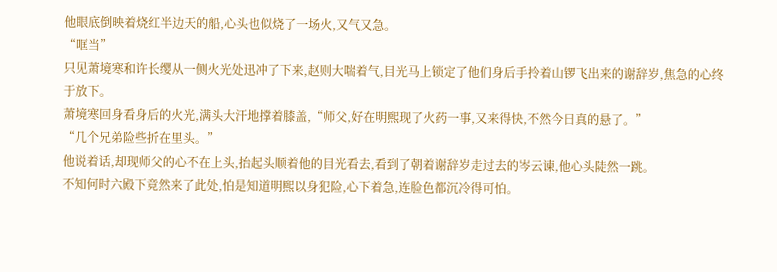他眼底倒映着烧红半边天的船,心头也似烧了一场火,又气又急。
“哐当”
只见萧境寒和许长缨从一侧火光处迅冲了下来,赵则大喘着气,目光马上锁定了他们身后手拎着山锣飞出来的谢辞岁,焦急的心终于放下。
萧境寒回身看身后的火光,满头大汗地撑着膝盖,“师父,好在明熙现了火药一事,又来得快,不然今日真的悬了。”
“几个兄弟险些折在里头。”
他说着话,却现师父的心不在上头,抬起头顺着他的目光看去,看到了朝着谢辞岁走过去的岑云谏,他心头陡然一跳。
不知何时六殿下竟然来了此处,怕是知道明熙以身犯险,心下着急,连脸色都沉冷得可怕。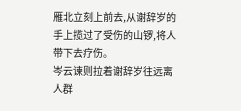雁北立刻上前去,从谢辞岁的手上揽过了受伤的山锣,将人带下去疗伤。
岑云谏则拉着谢辞岁往远离人群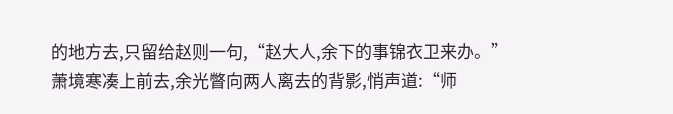的地方去,只留给赵则一句,“赵大人,余下的事锦衣卫来办。”
萧境寒凑上前去,余光瞥向两人离去的背影,悄声道:“师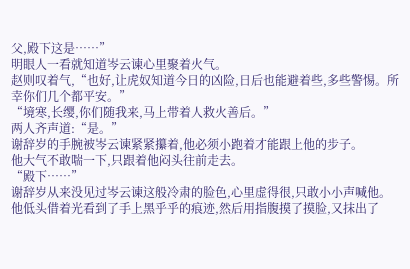父,殿下这是……”
明眼人一看就知道岑云谏心里聚着火气。
赵则叹着气,“也好,让虎奴知道今日的凶险,日后也能避着些,多些警惕。所幸你们几个都平安。”
“境寒,长缨,你们随我来,马上带着人救火善后。”
两人齐声道:“是。”
谢辞岁的手腕被岑云谏紧紧攥着,他必须小跑着才能跟上他的步子。
他大气不敢喘一下,只跟着他闷头往前走去。
“殿下……”
谢辞岁从来没见过岑云谏这般冷肃的脸色,心里虚得很,只敢小小声喊他。
他低头借着光看到了手上黑乎乎的痕迹,然后用指腹摸了摸脸,又抹出了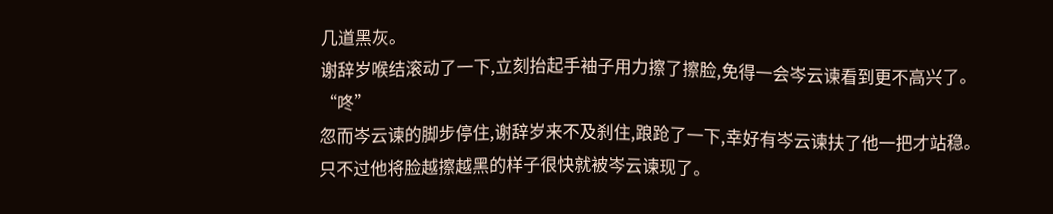几道黑灰。
谢辞岁喉结滚动了一下,立刻抬起手袖子用力擦了擦脸,免得一会岑云谏看到更不高兴了。
“咚”
忽而岑云谏的脚步停住,谢辞岁来不及刹住,踉跄了一下,幸好有岑云谏扶了他一把才站稳。
只不过他将脸越擦越黑的样子很快就被岑云谏现了。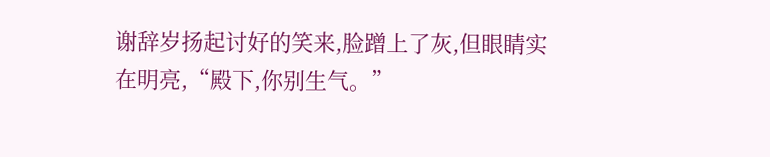谢辞岁扬起讨好的笑来,脸蹭上了灰,但眼睛实在明亮,“殿下,你别生气。”